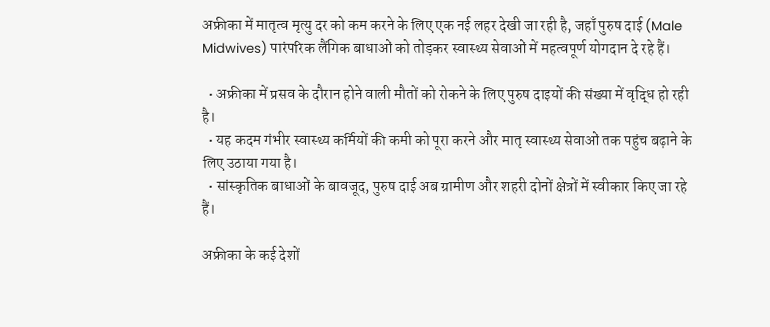अफ्रीका में मातृत्व मृत्यु दर को कम करने के लिए एक नई लहर देखी जा रही है, जहाँ पुरुष दाई (Male Midwives) पारंपरिक लैंगिक बाधाओं को तोड़कर स्वास्थ्य सेवाओं में महत्वपूर्ण योगदान दे रहे हैं।

  • अफ्रीका में प्रसव के दौरान होने वाली मौतों को रोकने के लिए पुरुष दाइयों की संख्या में वृद्धि हो रही है।
  • यह कदम गंभीर स्वास्थ्य कर्मियों की कमी को पूरा करने और मातृ स्वास्थ्य सेवाओं तक पहुंच बढ़ाने के लिए उठाया गया है।
  • सांस्कृतिक बाधाओं के बावजूद, पुरुष दाई अब ग्रामीण और शहरी दोनों क्षेत्रों में स्वीकार किए जा रहे हैं।

अफ्रीका के कई देशों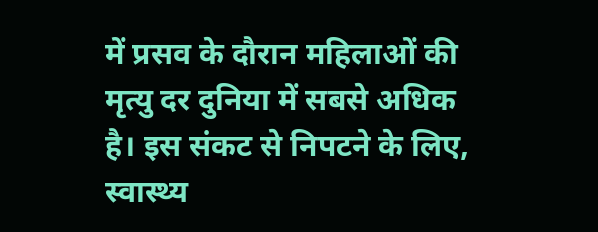में प्रसव के दौरान महिलाओं की मृत्यु दर दुनिया में सबसे अधिक है। इस संकट से निपटने के लिए, स्वास्थ्य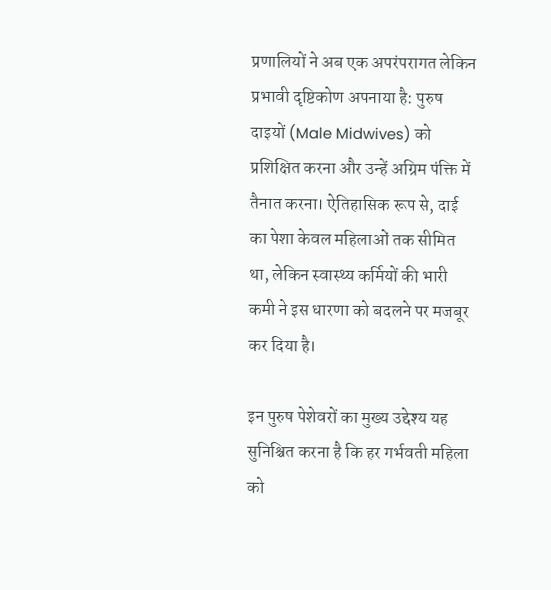प्रणालियों ने अब एक अपरंपरागत लेकिन प्रभावी दृष्टिकोण अपनाया है: पुरुष दाइयों (Male Midwives) को प्रशिक्षित करना और उन्हें अग्रिम पंक्ति में तैनात करना। ऐतिहासिक रूप से, दाई का पेशा केवल महिलाओं तक सीमित था, लेकिन स्वास्थ्य कर्मियों की भारी कमी ने इस धारणा को बदलने पर मजबूर कर दिया है।

इन पुरुष पेशेवरों का मुख्य उद्देश्य यह सुनिश्चित करना है कि हर गर्भवती महिला को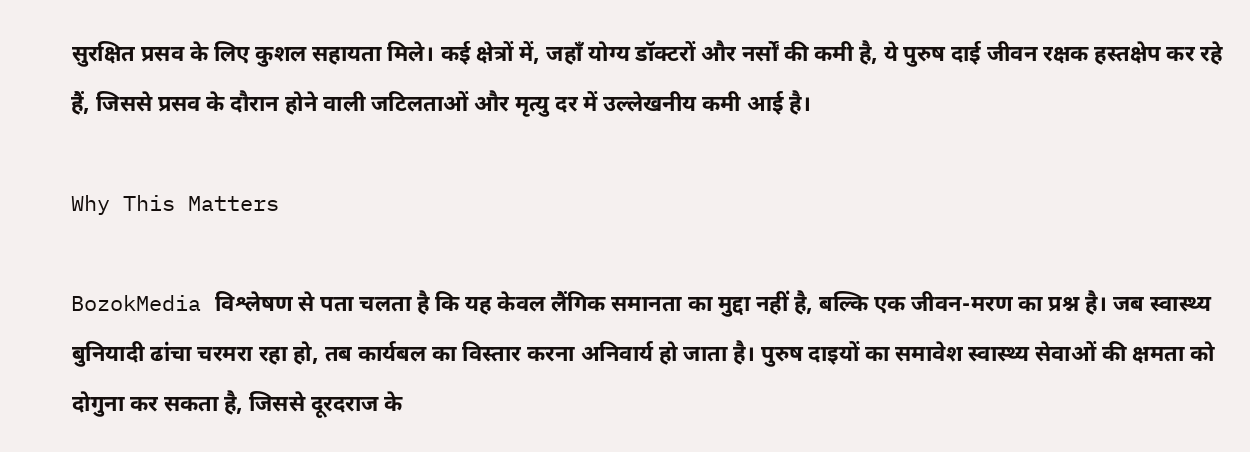सुरक्षित प्रसव के लिए कुशल सहायता मिले। कई क्षेत्रों में, जहाँ योग्य डॉक्टरों और नर्सों की कमी है, ये पुरुष दाई जीवन रक्षक हस्तक्षेप कर रहे हैं, जिससे प्रसव के दौरान होने वाली जटिलताओं और मृत्यु दर में उल्लेखनीय कमी आई है।

Why This Matters

BozokMedia विश्लेषण से पता चलता है कि यह केवल लैंगिक समानता का मुद्दा नहीं है, बल्कि एक जीवन-मरण का प्रश्न है। जब स्वास्थ्य बुनियादी ढांचा चरमरा रहा हो, तब कार्यबल का विस्तार करना अनिवार्य हो जाता है। पुरुष दाइयों का समावेश स्वास्थ्य सेवाओं की क्षमता को दोगुना कर सकता है, जिससे दूरदराज के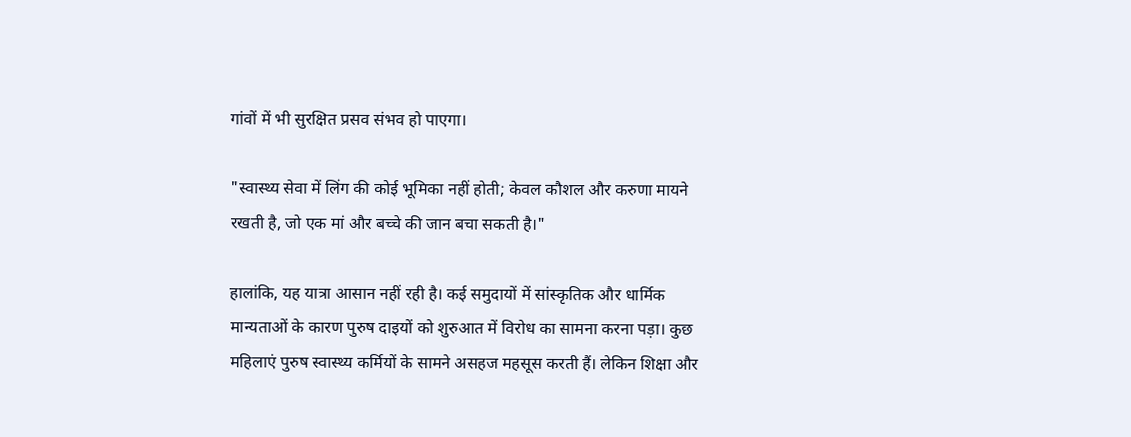गांवों में भी सुरक्षित प्रसव संभव हो पाएगा।

"स्वास्थ्य सेवा में लिंग की कोई भूमिका नहीं होती; केवल कौशल और करुणा मायने रखती है, जो एक मां और बच्चे की जान बचा सकती है।"

हालांकि, यह यात्रा आसान नहीं रही है। कई समुदायों में सांस्कृतिक और धार्मिक मान्यताओं के कारण पुरुष दाइयों को शुरुआत में विरोध का सामना करना पड़ा। कुछ महिलाएं पुरुष स्वास्थ्य कर्मियों के सामने असहज महसूस करती हैं। लेकिन शिक्षा और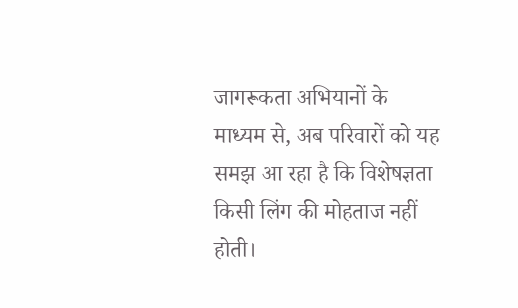जागरूकता अभियानों के माध्यम से, अब परिवारों को यह समझ आ रहा है कि विशेषज्ञता किसी लिंग की मोहताज नहीं होती।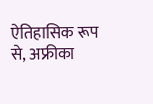ऐतिहासिक रूप से, अफ्रीका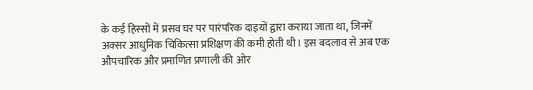के कई हिस्सों में प्रसव घर पर पारंपरिक दाइयों द्वारा कराया जाता था, जिनमें अक्सर आधुनिक चिकित्सा प्रशिक्षण की कमी होती थी। इस बदलाव से अब एक औपचारिक और प्रमाणित प्रणाली की ओर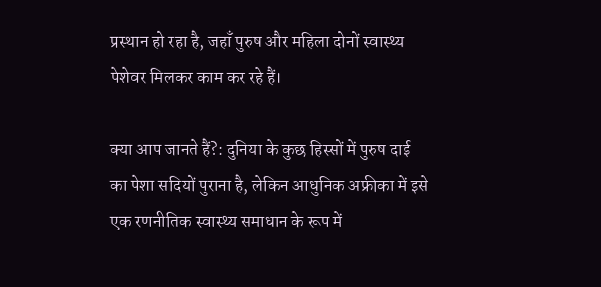प्रस्थान हो रहा है, जहाँ पुरुष और महिला दोनों स्वास्थ्य पेशेवर मिलकर काम कर रहे हैं।

क्या आप जानते हैं?: दुनिया के कुछ हिस्सों में पुरुष दाई का पेशा सदियों पुराना है, लेकिन आधुनिक अफ्रीका में इसे एक रणनीतिक स्वास्थ्य समाधान के रूप में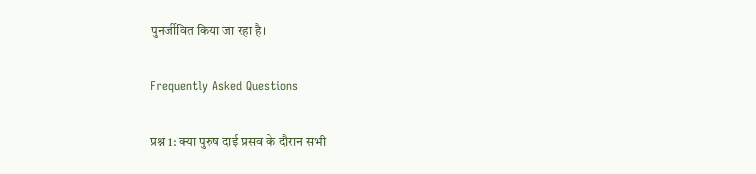पुनर्जीवित किया जा रहा है।

Frequently Asked Questions

प्रश्न 1: क्या पुरुष दाई प्रसव के दौरान सभी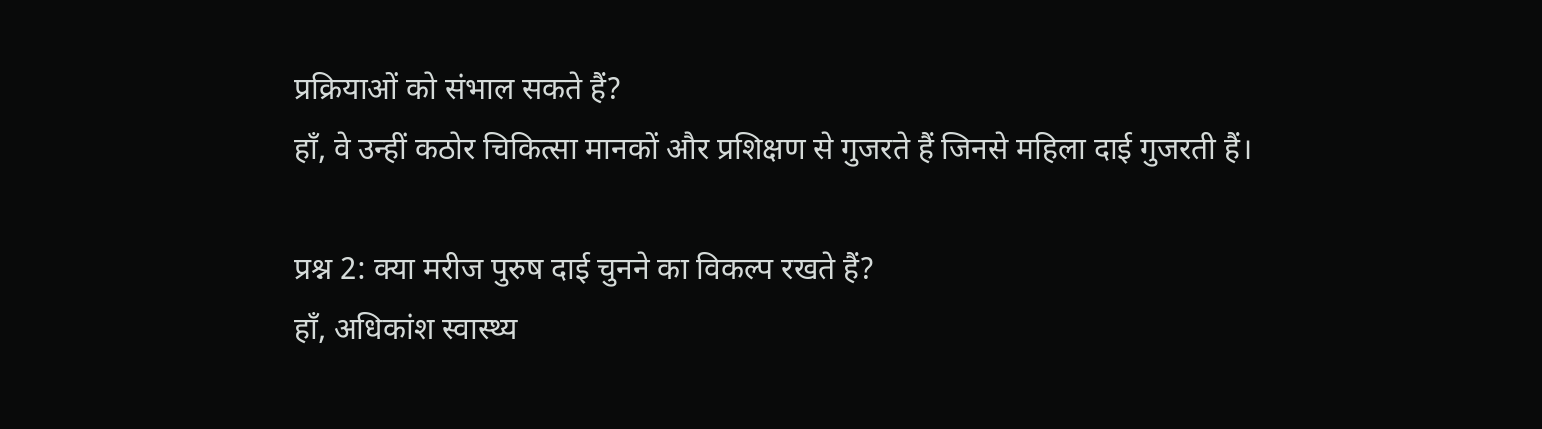प्रक्रियाओं को संभाल सकते हैं?
हाँ, वे उन्हीं कठोर चिकित्सा मानकों और प्रशिक्षण से गुजरते हैं जिनसे महिला दाई गुजरती हैं।

प्रश्न 2: क्या मरीज पुरुष दाई चुनने का विकल्प रखते हैं?
हाँ, अधिकांश स्वास्थ्य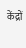केंद्रों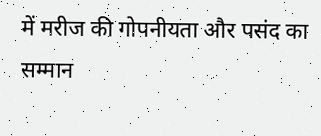में मरीज की गोपनीयता और पसंद का सम्मान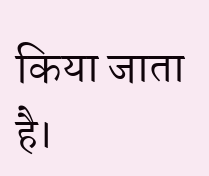किया जाता है।